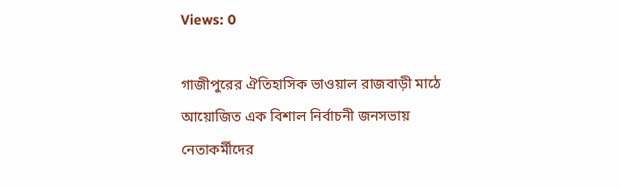Views: 0

গাজীপুরের ঐতিহাসিক ভাওয়াল রাজবাড়ী মাঠে আয়োজিত এক বিশাল নির্বাচনী জনসভায় নেতাকর্মীদের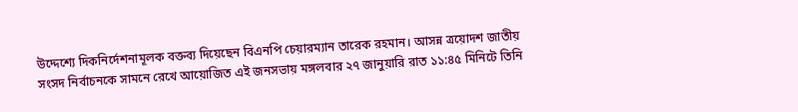উদ্দেশ্যে দিকনির্দেশনামূলক বক্তব্য দিয়েছেন বিএনপি চেয়ারম্যান তারেক রহমান। আসন্ন ত্রয়োদশ জাতীয় সংসদ নির্বাচনকে সামনে রেখে আয়োজিত এই জনসভায় মঙ্গলবার ২৭ জানুয়ারি রাত ১১:৪৫ মিনিটে তিনি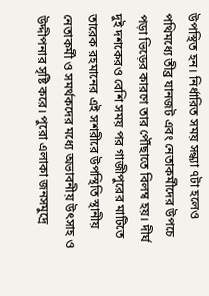উপস্থিত হন। নির্ধারিত সময় সন্ধ্যা ৭টা হলেও পথিমধ্যে তীব্র যানজট এবং নেতাকর্মীদের উপচে পড়া ভিড়ের কারণে তার পৌঁছাতে বিলম্ব হয়। দীর্ঘ দুই দশকেরও বেশি সময় পর গাজীপুরের মাটিতে তারেক রহমানের এই সশরীরে উপস্থিতি স্থানীয় নেতাকর্মী ও সমর্থকদের মধ্যে অভাবনীয় উৎসাহ ও উদ্দীপনার সৃষ্টি করে। পুরো এলাকা জনসমুদ্রে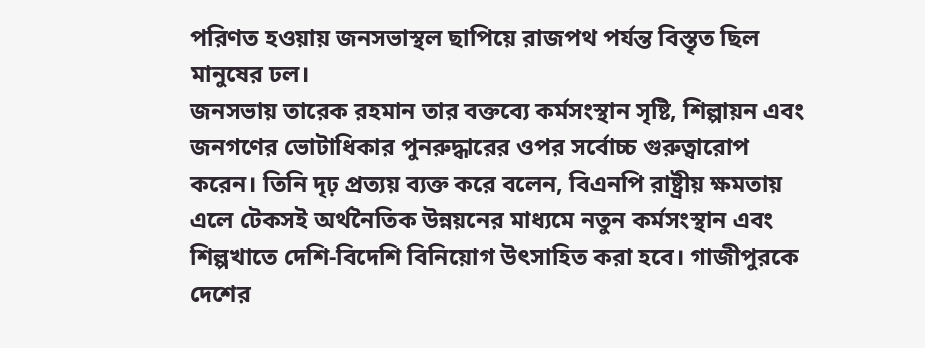পরিণত হওয়ায় জনসভাস্থল ছাপিয়ে রাজপথ পর্যন্ত বিস্তৃত ছিল মানুষের ঢল।
জনসভায় তারেক রহমান তার বক্তব্যে কর্মসংস্থান সৃষ্টি, শিল্পায়ন এবং জনগণের ভোটাধিকার পুনরুদ্ধারের ওপর সর্বোচ্চ গুরুত্বারোপ করেন। তিনি দৃঢ় প্রত্যয় ব্যক্ত করে বলেন, বিএনপি রাষ্ট্রীয় ক্ষমতায় এলে টেকসই অর্থনৈতিক উন্নয়নের মাধ্যমে নতুন কর্মসংস্থান এবং শিল্পখাতে দেশি-বিদেশি বিনিয়োগ উৎসাহিত করা হবে। গাজীপুরকে দেশের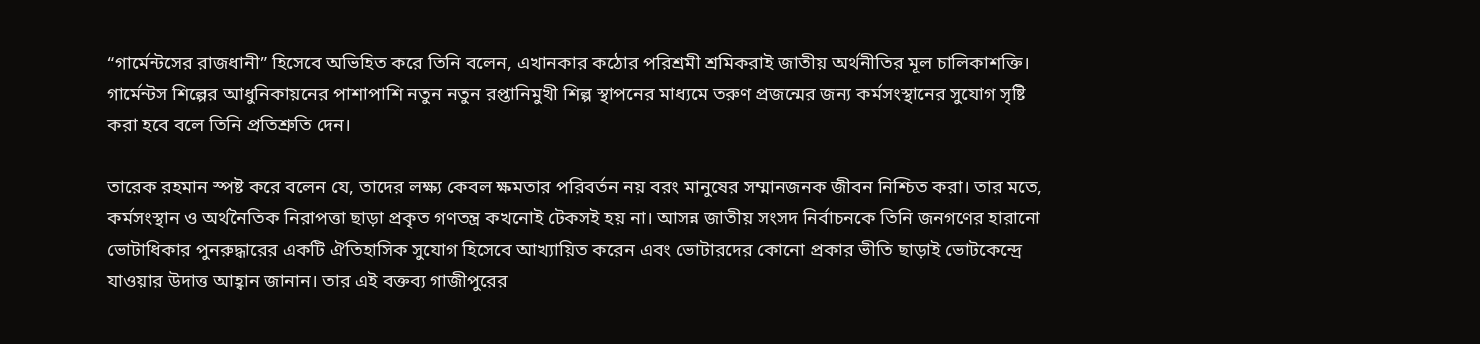“গার্মেন্টসের রাজধানী” হিসেবে অভিহিত করে তিনি বলেন, এখানকার কঠোর পরিশ্রমী শ্রমিকরাই জাতীয় অর্থনীতির মূল চালিকাশক্তি। গার্মেন্টস শিল্পের আধুনিকায়নের পাশাপাশি নতুন নতুন রপ্তানিমুখী শিল্প স্থাপনের মাধ্যমে তরুণ প্রজন্মের জন্য কর্মসংস্থানের সুযোগ সৃষ্টি করা হবে বলে তিনি প্রতিশ্রুতি দেন।

তারেক রহমান স্পষ্ট করে বলেন যে, তাদের লক্ষ্য কেবল ক্ষমতার পরিবর্তন নয় বরং মানুষের সম্মানজনক জীবন নিশ্চিত করা। তার মতে, কর্মসংস্থান ও অর্থনৈতিক নিরাপত্তা ছাড়া প্রকৃত গণতন্ত্র কখনোই টেকসই হয় না। আসন্ন জাতীয় সংসদ নির্বাচনকে তিনি জনগণের হারানো ভোটাধিকার পুনরুদ্ধারের একটি ঐতিহাসিক সুযোগ হিসেবে আখ্যায়িত করেন এবং ভোটারদের কোনো প্রকার ভীতি ছাড়াই ভোটকেন্দ্রে যাওয়ার উদাত্ত আহ্বান জানান। তার এই বক্তব্য গাজীপুরের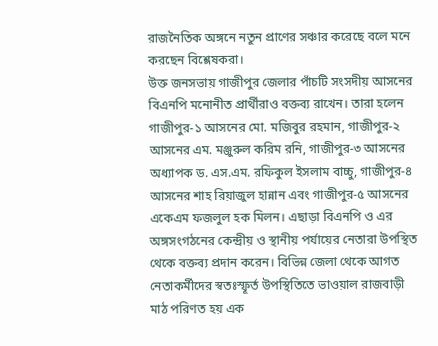রাজনৈতিক অঙ্গনে নতুন প্রাণের সঞ্চার করেছে বলে মনে করছেন বিশ্লেষকরা।
উক্ত জনসভায় গাজীপুর জেলার পাঁচটি সংসদীয় আসনের বিএনপি মনোনীত প্রার্থীরাও বক্তব্য রাখেন। তারা হলেন গাজীপুর-১ আসনের মো. মজিবুর রহমান, গাজীপুর-২ আসনের এম. মঞ্জুরুল করিম রনি, গাজীপুর-৩ আসনের অধ্যাপক ড. এস.এম. রফিকুল ইসলাম বাচ্চু, গাজীপুর-৪ আসনের শাহ রিয়াজুল হান্নান এবং গাজীপুর-৫ আসনের একেএম ফজলুল হক মিলন। এছাড়া বিএনপি ও এর অঙ্গসংগঠনের কেন্দ্রীয় ও স্থানীয় পর্যায়ের নেতারা উপস্থিত থেকে বক্তব্য প্রদান করেন। বিভিন্ন জেলা থেকে আগত নেতাকর্মীদের স্বতঃস্ফূর্ত উপস্থিতিতে ভাওয়াল রাজবাড়ী মাঠ পরিণত হয় এক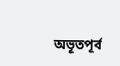অভূতপূর্ব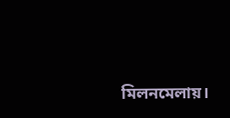মিলনমেলায়।